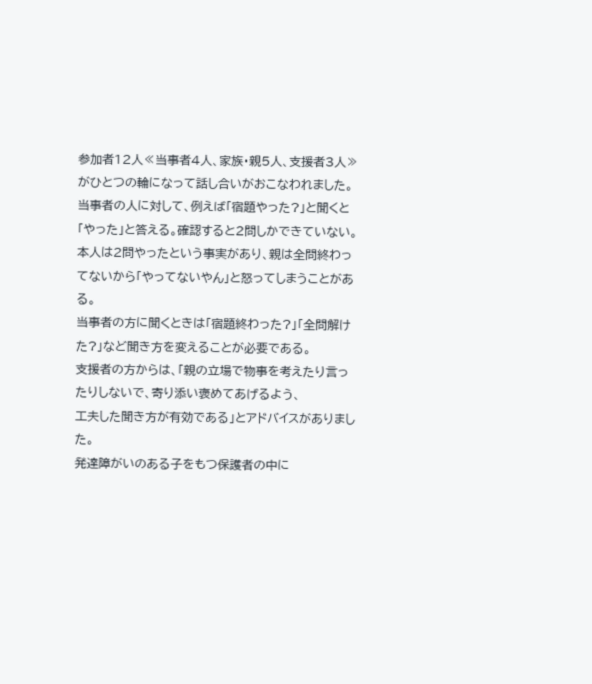参加者12人≪当事者4人、家族・親5人、支援者3人≫がひとつの輪になって話し合いがおこなわれました。
当事者の人に対して、例えば「宿題やった?」と聞くと「やった」と答える。確認すると2問しかできていない。
本人は2問やったという事実があり、親は全問終わってないから「やってないやん」と怒ってしまうことがある。
当事者の方に聞くときは「宿題終わった?」「全問解けた?」など聞き方を変えることが必要である。
支援者の方からは、「親の立場で物事を考えたり言ったりしないで、寄り添い褒めてあげるよう、
工夫した聞き方が有効である」とアドバイスがありました。
発達障がいのある子をもつ保護者の中に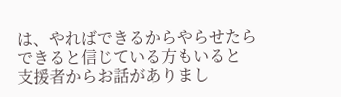は、やればできるからやらせたらできると信じている方もいると
支援者からお話がありまし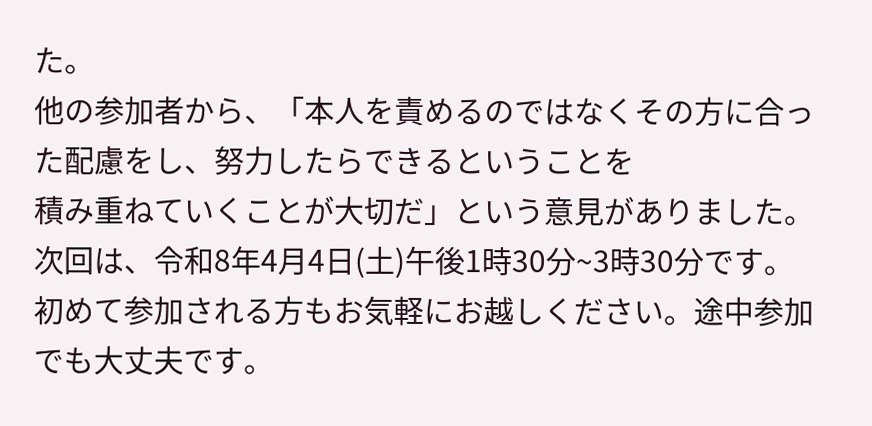た。
他の参加者から、「本人を責めるのではなくその方に合った配慮をし、努力したらできるということを
積み重ねていくことが大切だ」という意見がありました。
次回は、令和8年4月4日(土)午後1時30分~3時30分です。
初めて参加される方もお気軽にお越しください。途中参加でも大丈夫です。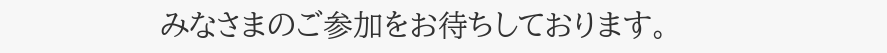みなさまのご参加をお待ちしております。